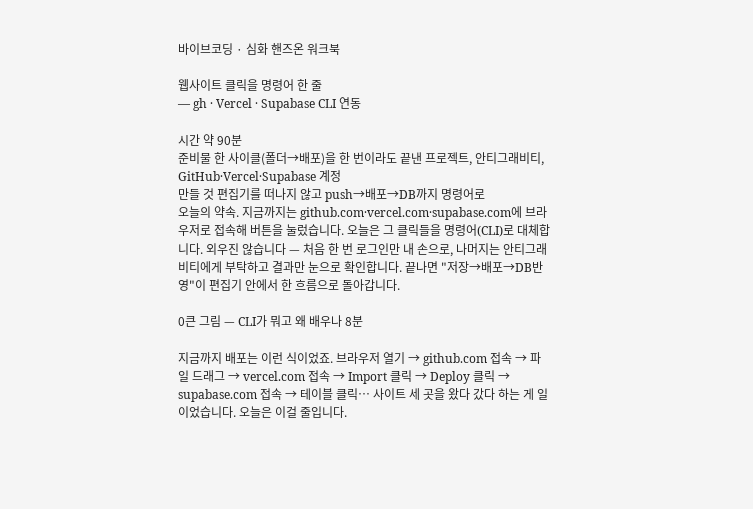바이브코딩 · 심화 핸즈온 워크북

웹사이트 클릭을 명령어 한 줄
— gh · Vercel · Supabase CLI 연동

시간 약 90분
준비물 한 사이클(폴더→배포)을 한 번이라도 끝낸 프로젝트, 안티그래비티, GitHub·Vercel·Supabase 계정
만들 것 편집기를 떠나지 않고 push→배포→DB까지 명령어로
오늘의 약속. 지금까지는 github.com·vercel.com·supabase.com에 브라우저로 접속해 버튼을 눌렀습니다. 오늘은 그 클릭들을 명령어(CLI)로 대체합니다. 외우진 않습니다 — 처음 한 번 로그인만 내 손으로, 나머지는 안티그래비티에게 부탁하고 결과만 눈으로 확인합니다. 끝나면 "저장→배포→DB반영"이 편집기 안에서 한 흐름으로 돌아갑니다.

0큰 그림 — CLI가 뭐고 왜 배우나 8분

지금까지 배포는 이런 식이었죠. 브라우저 열기 → github.com 접속 → 파일 드래그 → vercel.com 접속 → Import 클릭 → Deploy 클릭 → supabase.com 접속 → 테이블 클릭… 사이트 세 곳을 왔다 갔다 하는 게 일이었습니다. 오늘은 이걸 줄입니다.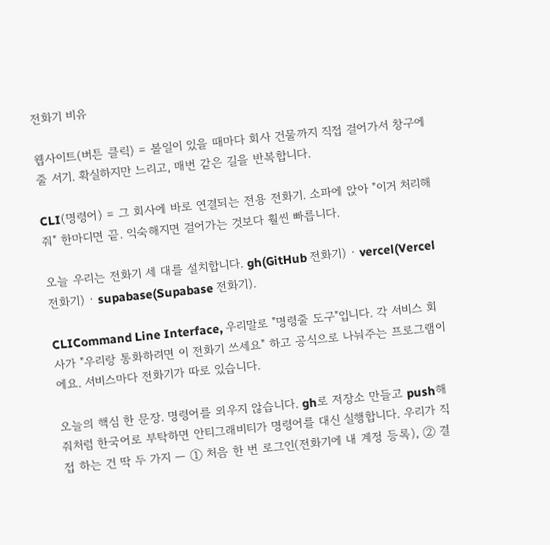전화기 비유

웹사이트(버튼 클릭) = 볼일이 있을 때마다 회사 건물까지 직접 걸어가서 창구에 줄 서기. 확실하지만 느리고, 매번 같은 길을 반복합니다.

CLI(명령어) = 그 회사에 바로 연결되는 전용 전화기. 소파에 앉아 "이거 처리해줘" 한마디면 끝. 익숙해지면 걸어가는 것보다 훨씬 빠릅니다.

오늘 우리는 전화기 세 대를 설치합니다. gh(GitHub 전화기) · vercel(Vercel 전화기) · supabase(Supabase 전화기).

CLICommand Line Interface, 우리말로 "명령줄 도구"입니다. 각 서비스 회사가 "우리랑 통화하려면 이 전화기 쓰세요" 하고 공식으로 나눠주는 프로그램이에요. 서비스마다 전화기가 따로 있습니다.

오늘의 핵심 한 문장. 명령어를 외우지 않습니다. gh로 저장소 만들고 push해줘처럼 한국어로 부탁하면 안티그래비티가 명령어를 대신 실행합니다. 우리가 직접 하는 건 딱 두 가지 — ① 처음 한 번 로그인(전화기에 내 계정 등록), ② 결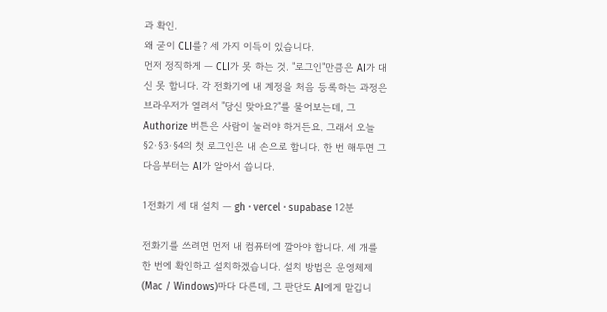과 확인.
왜 굳이 CLI를? 세 가지 이득이 있습니다.
먼저 정직하게 — CLI가 못 하는 것. "로그인"만큼은 AI가 대신 못 합니다. 각 전화기에 내 계정을 처음 등록하는 과정은 브라우저가 열려서 "당신 맞아요?"를 물어보는데, 그 Authorize 버튼은 사람이 눌러야 하거든요. 그래서 오늘 §2·§3·§4의 첫 로그인은 내 손으로 합니다. 한 번 해두면 그 다음부터는 AI가 알아서 씁니다.

1전화기 세 대 설치 — gh · vercel · supabase 12분

전화기를 쓰려면 먼저 내 컴퓨터에 깔아야 합니다. 세 개를 한 번에 확인하고 설치하겠습니다. 설치 방법은 운영체제(Mac / Windows)마다 다른데, 그 판단도 AI에게 맡깁니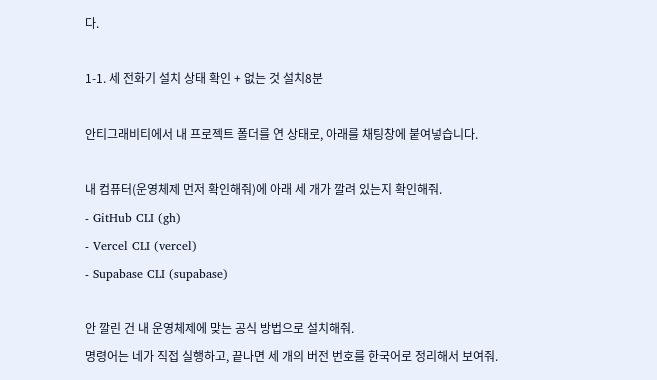다.

1-1. 세 전화기 설치 상태 확인 + 없는 것 설치8분

안티그래비티에서 내 프로젝트 폴더를 연 상태로, 아래를 채팅창에 붙여넣습니다.

내 컴퓨터(운영체제 먼저 확인해줘)에 아래 세 개가 깔려 있는지 확인해줘.
- GitHub CLI (gh)
- Vercel CLI (vercel)
- Supabase CLI (supabase)

안 깔린 건 내 운영체제에 맞는 공식 방법으로 설치해줘.
명령어는 네가 직접 실행하고, 끝나면 세 개의 버전 번호를 한국어로 정리해서 보여줘.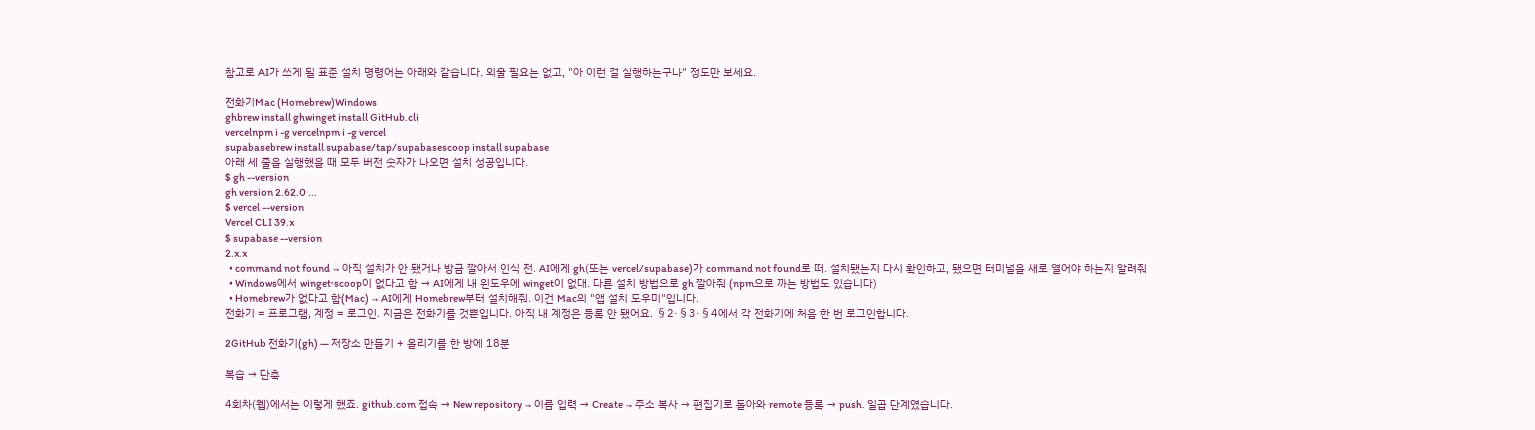참고로 AI가 쓰게 될 표준 설치 명령어는 아래와 같습니다. 외울 필요는 없고, "아 이런 걸 실행하는구나" 정도만 보세요.

전화기Mac (Homebrew)Windows
ghbrew install ghwinget install GitHub.cli
vercelnpm i -g vercelnpm i -g vercel
supabasebrew install supabase/tap/supabasescoop install supabase
아래 세 줄을 실행했을 때 모두 버전 숫자가 나오면 설치 성공입니다.
$ gh --version
gh version 2.62.0 ...
$ vercel --version
Vercel CLI 39.x
$ supabase --version
2.x.x
  • command not found → 아직 설치가 안 됐거나 방금 깔아서 인식 전. AI에게 gh(또는 vercel/supabase)가 command not found로 떠. 설치됐는지 다시 확인하고, 됐으면 터미널을 새로 열어야 하는지 알려줘
  • Windows에서 winget·scoop이 없다고 함 → AI에게 내 윈도우에 winget이 없대. 다른 설치 방법으로 gh 깔아줘 (npm으로 까는 방법도 있습니다)
  • Homebrew가 없다고 함(Mac) → AI에게 Homebrew부터 설치해줘. 이건 Mac의 "앱 설치 도우미"입니다.
전화기 = 프로그램, 계정 = 로그인. 지금은 전화기를 것뿐입니다. 아직 내 계정은 등록 안 됐어요. §2·§3·§4에서 각 전화기에 처음 한 번 로그인합니다.

2GitHub 전화기(gh) — 저장소 만들기 + 올리기를 한 방에 18분

복습 → 단축

4회차(웹)에서는 이렇게 했죠. github.com 접속 → New repository → 이름 입력 → Create → 주소 복사 → 편집기로 돌아와 remote 등록 → push. 일곱 단계였습니다.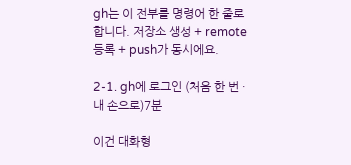gh는 이 전부를 명령어 한 줄로 합니다. 저장소 생성 + remote 등록 + push가 동시에요.

2-1. gh에 로그인 (처음 한 번 · 내 손으로)7분

이건 대화형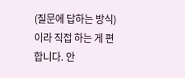(질문에 답하는 방식)이라 직접 하는 게 편합니다. 안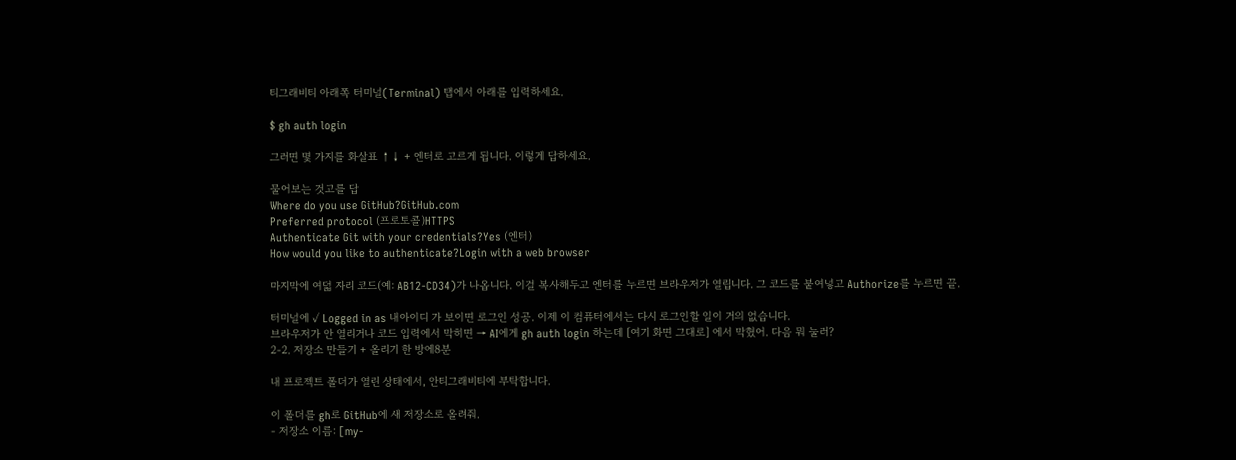티그래비티 아래쪽 터미널(Terminal) 탭에서 아래를 입력하세요.

$ gh auth login

그러면 몇 가지를 화살표 ↑↓ + 엔터로 고르게 됩니다. 이렇게 답하세요.

물어보는 것고를 답
Where do you use GitHub?GitHub.com
Preferred protocol (프로토콜)HTTPS
Authenticate Git with your credentials?Yes (엔터)
How would you like to authenticate?Login with a web browser

마지막에 여덟 자리 코드(예: AB12-CD34)가 나옵니다. 이걸 복사해두고 엔터를 누르면 브라우저가 열립니다. 그 코드를 붙여넣고 Authorize를 누르면 끝.

터미널에 ✓ Logged in as 내아이디 가 보이면 로그인 성공. 이제 이 컴퓨터에서는 다시 로그인할 일이 거의 없습니다.
브라우저가 안 열리거나 코드 입력에서 막히면 → AI에게 gh auth login 하는데 [여기 화면 그대로] 에서 막혔어. 다음 뭐 눌러?
2-2. 저장소 만들기 + 올리기 한 방에8분

내 프로젝트 폴더가 열린 상태에서, 안티그래비티에 부탁합니다.

이 폴더를 gh로 GitHub에 새 저장소로 올려줘.
- 저장소 이름: [my-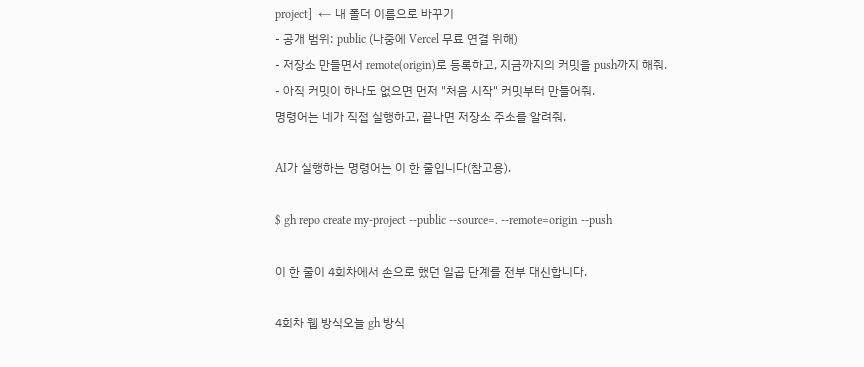project]  ← 내 폴더 이름으로 바꾸기
- 공개 범위: public (나중에 Vercel 무료 연결 위해)
- 저장소 만들면서 remote(origin)로 등록하고, 지금까지의 커밋을 push까지 해줘.
- 아직 커밋이 하나도 없으면 먼저 "처음 시작" 커밋부터 만들어줘.
명령어는 네가 직접 실행하고, 끝나면 저장소 주소를 알려줘.

AI가 실행하는 명령어는 이 한 줄입니다(참고용).

$ gh repo create my-project --public --source=. --remote=origin --push

이 한 줄이 4회차에서 손으로 했던 일곱 단계를 전부 대신합니다.

4회차 웹 방식오늘 gh 방식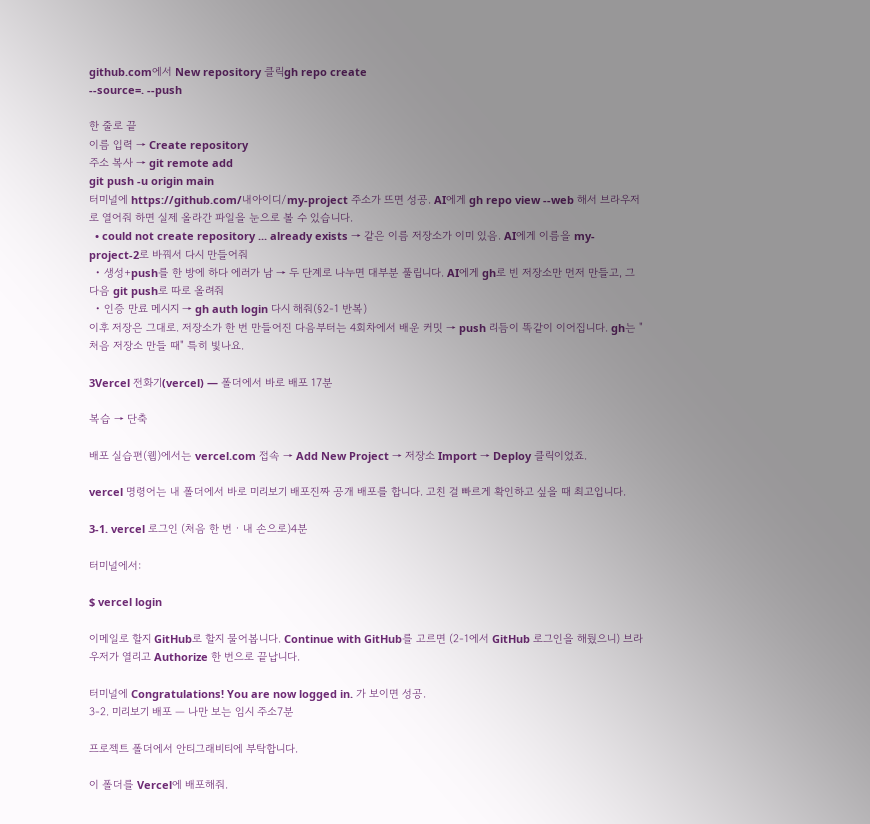github.com에서 New repository 클릭gh repo create
--source=. --push

한 줄로 끝
이름 입력 → Create repository
주소 복사 → git remote add
git push -u origin main
터미널에 https://github.com/내아이디/my-project 주소가 뜨면 성공. AI에게 gh repo view --web 해서 브라우저로 열어줘 하면 실제 올라간 파일을 눈으로 볼 수 있습니다.
  • could not create repository ... already exists → 같은 이름 저장소가 이미 있음. AI에게 이름을 my-project-2로 바꿔서 다시 만들어줘
  • 생성+push를 한 방에 하다 에러가 남 → 두 단계로 나누면 대부분 풀립니다. AI에게 gh로 빈 저장소만 먼저 만들고, 그 다음 git push로 따로 올려줘
  • 인증 만료 메시지 → gh auth login 다시 해줘(§2-1 반복)
이후 저장은 그대로. 저장소가 한 번 만들어진 다음부터는 4회차에서 배운 커밋 → push 리듬이 똑같이 이어집니다. gh는 "처음 저장소 만들 때" 특히 빛나요.

3Vercel 전화기(vercel) — 폴더에서 바로 배포 17분

복습 → 단축

배포 실습편(웹)에서는 vercel.com 접속 → Add New Project → 저장소 Import → Deploy 클릭이었죠.

vercel 명령어는 내 폴더에서 바로 미리보기 배포진짜 공개 배포를 합니다. 고친 걸 빠르게 확인하고 싶을 때 최고입니다.

3-1. vercel 로그인 (처음 한 번 · 내 손으로)4분

터미널에서:

$ vercel login

이메일로 할지 GitHub로 할지 물어봅니다. Continue with GitHub를 고르면 (2-1에서 GitHub 로그인을 해뒀으니) 브라우저가 열리고 Authorize 한 번으로 끝납니다.

터미널에 Congratulations! You are now logged in. 가 보이면 성공.
3-2. 미리보기 배포 — 나만 보는 임시 주소7분

프로젝트 폴더에서 안티그래비티에 부탁합니다.

이 폴더를 Vercel에 배포해줘.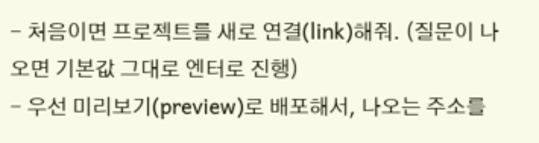- 처음이면 프로젝트를 새로 연결(link)해줘. (질문이 나오면 기본값 그대로 엔터로 진행)
- 우선 미리보기(preview)로 배포해서, 나오는 주소를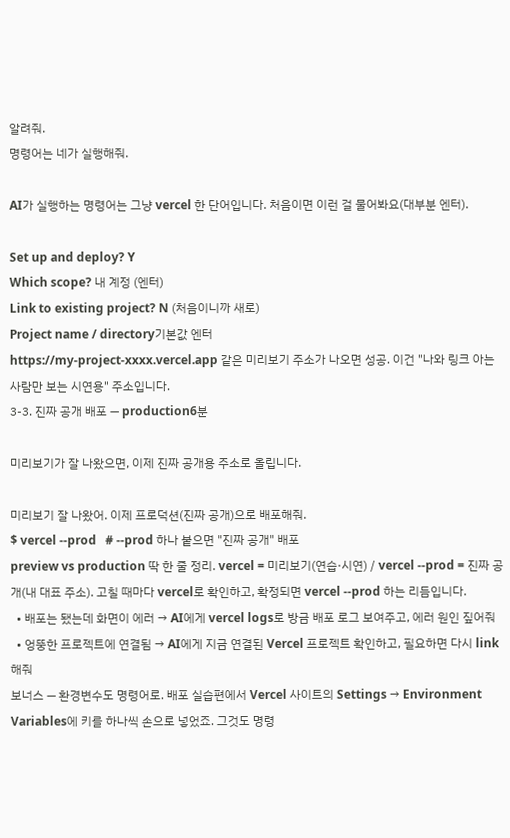알려줘.
명령어는 네가 실행해줘.

AI가 실행하는 명령어는 그냥 vercel 한 단어입니다. 처음이면 이런 걸 물어봐요(대부분 엔터).

Set up and deploy? Y
Which scope? 내 계정 (엔터)
Link to existing project? N (처음이니까 새로)
Project name / directory기본값 엔터
https://my-project-xxxx.vercel.app 같은 미리보기 주소가 나오면 성공. 이건 "나와 링크 아는 사람만 보는 시연용" 주소입니다.
3-3. 진짜 공개 배포 — production6분

미리보기가 잘 나왔으면, 이제 진짜 공개용 주소로 올립니다.

미리보기 잘 나왔어. 이제 프로덕션(진짜 공개)으로 배포해줘.
$ vercel --prod   # --prod 하나 붙으면 "진짜 공개" 배포
preview vs production 딱 한 줄 정리. vercel = 미리보기(연습·시연) / vercel --prod = 진짜 공개(내 대표 주소). 고칠 때마다 vercel로 확인하고, 확정되면 vercel --prod 하는 리듬입니다.
  • 배포는 됐는데 화면이 에러 → AI에게 vercel logs로 방금 배포 로그 보여주고, 에러 원인 짚어줘
  • 엉뚱한 프로젝트에 연결됨 → AI에게 지금 연결된 Vercel 프로젝트 확인하고, 필요하면 다시 link해줘
보너스 — 환경변수도 명령어로. 배포 실습편에서 Vercel 사이트의 Settings → Environment Variables에 키를 하나씩 손으로 넣었죠. 그것도 명령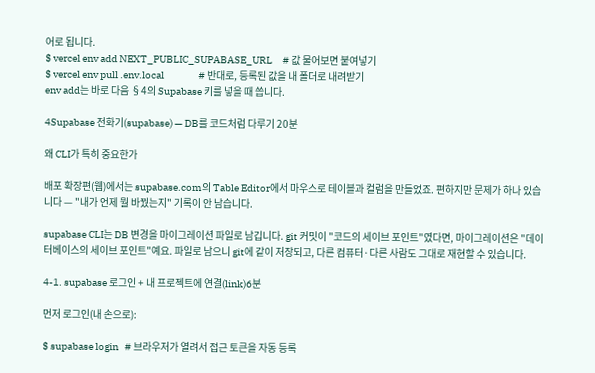어로 됩니다.
$ vercel env add NEXT_PUBLIC_SUPABASE_URL     # 값 물어보면 붙여넣기
$ vercel env pull .env.local                 # 반대로, 등록된 값을 내 폴더로 내려받기
env add는 바로 다음 §4의 Supabase 키를 넣을 때 씁니다.

4Supabase 전화기(supabase) — DB를 코드처럼 다루기 20분

왜 CLI가 특히 중요한가

배포 확장편(웹)에서는 supabase.com의 Table Editor에서 마우스로 테이블과 컬럼을 만들었죠. 편하지만 문제가 하나 있습니다 — "내가 언제 뭘 바꿨는지" 기록이 안 남습니다.

supabase CLI는 DB 변경을 마이그레이션 파일로 남깁니다. git 커밋이 "코드의 세이브 포인트"였다면, 마이그레이션은 "데이터베이스의 세이브 포인트"예요. 파일로 남으니 git에 같이 저장되고, 다른 컴퓨터·다른 사람도 그대로 재현할 수 있습니다.

4-1. supabase 로그인 + 내 프로젝트에 연결(link)6분

먼저 로그인(내 손으로):

$ supabase login   # 브라우저가 열려서 접근 토큰을 자동 등록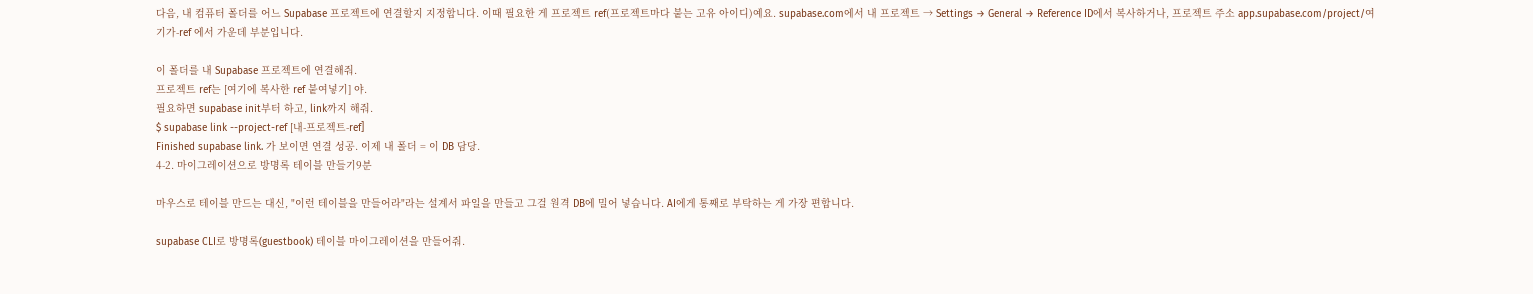다음, 내 컴퓨터 폴더를 어느 Supabase 프로젝트에 연결할지 지정합니다. 이때 필요한 게 프로젝트 ref(프로젝트마다 붙는 고유 아이디)예요. supabase.com에서 내 프로젝트 → Settings → General → Reference ID에서 복사하거나, 프로젝트 주소 app.supabase.com/project/여기가-ref 에서 가운데 부분입니다.

이 폴더를 내 Supabase 프로젝트에 연결해줘.
프로젝트 ref는 [여기에 복사한 ref 붙여넣기] 야.
필요하면 supabase init부터 하고, link까지 해줘.
$ supabase link --project-ref [내-프로젝트-ref]
Finished supabase link. 가 보이면 연결 성공. 이제 내 폴더 = 이 DB 담당.
4-2. 마이그레이션으로 방명록 테이블 만들기9분

마우스로 테이블 만드는 대신, "이런 테이블을 만들어라"라는 설계서 파일을 만들고 그걸 원격 DB에 밀어 넣습니다. AI에게 통째로 부탁하는 게 가장 편합니다.

supabase CLI로 방명록(guestbook) 테이블 마이그레이션을 만들어줘.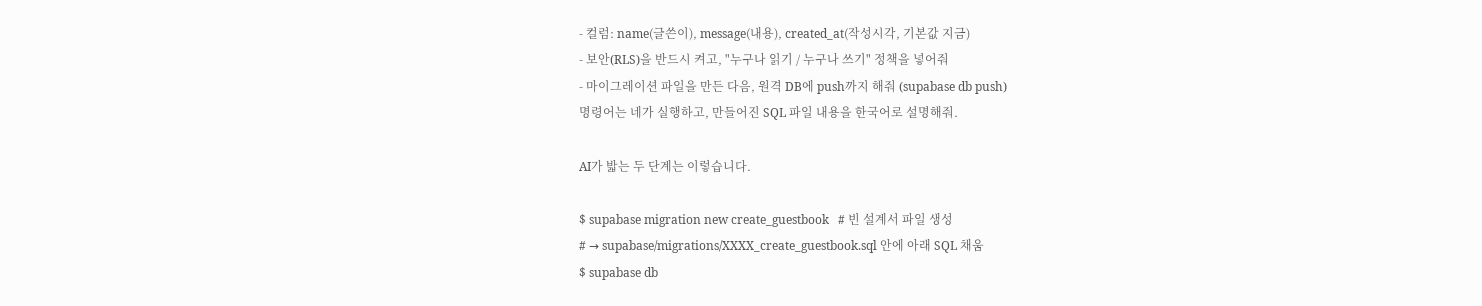- 컬럼: name(글쓴이), message(내용), created_at(작성시각, 기본값 지금)
- 보안(RLS)을 반드시 켜고, "누구나 읽기 / 누구나 쓰기" 정책을 넣어줘
- 마이그레이션 파일을 만든 다음, 원격 DB에 push까지 해줘 (supabase db push)
명령어는 네가 실행하고, 만들어진 SQL 파일 내용을 한국어로 설명해줘.

AI가 밟는 두 단계는 이렇습니다.

$ supabase migration new create_guestbook   # 빈 설계서 파일 생성
# → supabase/migrations/XXXX_create_guestbook.sql 안에 아래 SQL 채움
$ supabase db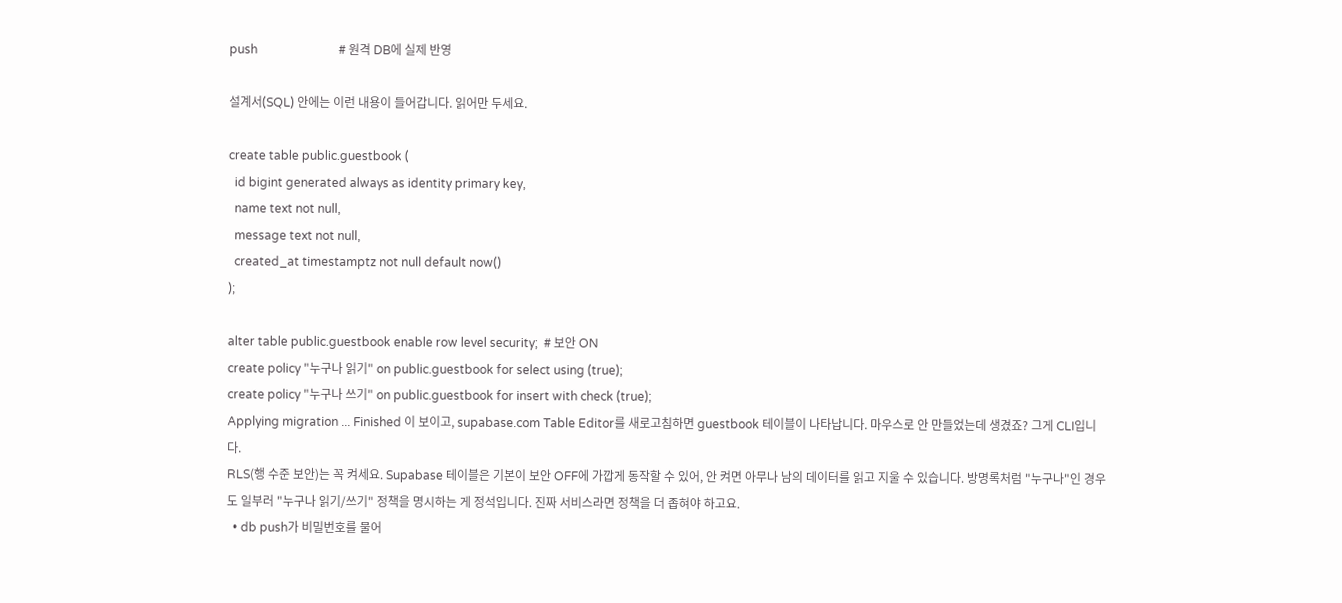push                           # 원격 DB에 실제 반영

설계서(SQL) 안에는 이런 내용이 들어갑니다. 읽어만 두세요.

create table public.guestbook (
  id bigint generated always as identity primary key,
  name text not null,
  message text not null,
  created_at timestamptz not null default now()
);

alter table public.guestbook enable row level security;  # 보안 ON
create policy "누구나 읽기" on public.guestbook for select using (true);
create policy "누구나 쓰기" on public.guestbook for insert with check (true);
Applying migration ... Finished 이 보이고, supabase.com Table Editor를 새로고침하면 guestbook 테이블이 나타납니다. 마우스로 안 만들었는데 생겼죠? 그게 CLI입니다.
RLS(행 수준 보안)는 꼭 켜세요. Supabase 테이블은 기본이 보안 OFF에 가깝게 동작할 수 있어, 안 켜면 아무나 남의 데이터를 읽고 지울 수 있습니다. 방명록처럼 "누구나"인 경우도 일부러 "누구나 읽기/쓰기" 정책을 명시하는 게 정석입니다. 진짜 서비스라면 정책을 더 좁혀야 하고요.
  • db push가 비밀번호를 물어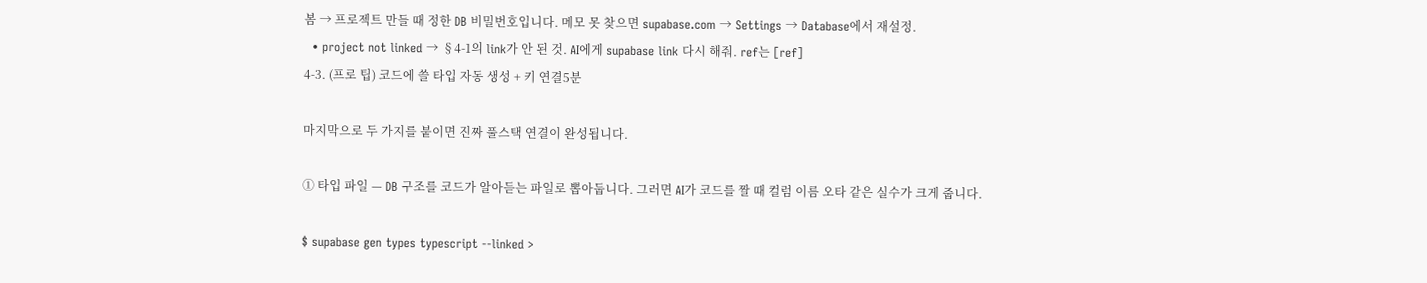봄 → 프로젝트 만들 때 정한 DB 비밀번호입니다. 메모 못 찾으면 supabase.com → Settings → Database에서 재설정.
  • project not linked → §4-1의 link가 안 된 것. AI에게 supabase link 다시 해줘. ref는 [ref]
4-3. (프로 팁) 코드에 쓸 타입 자동 생성 + 키 연결5분

마지막으로 두 가지를 붙이면 진짜 풀스택 연결이 완성됩니다.

① 타입 파일 — DB 구조를 코드가 알아듣는 파일로 뽑아둡니다. 그러면 AI가 코드를 짤 때 컬럼 이름 오타 같은 실수가 크게 줍니다.

$ supabase gen types typescript --linked >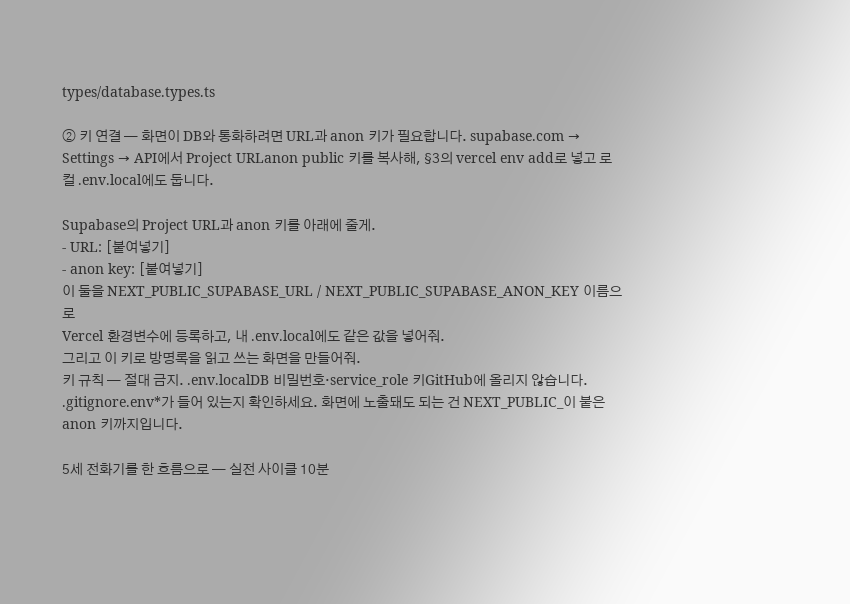types/database.types.ts

② 키 연결 — 화면이 DB와 통화하려면 URL과 anon 키가 필요합니다. supabase.com → Settings → API에서 Project URLanon public 키를 복사해, §3의 vercel env add로 넣고 로컬 .env.local에도 둡니다.

Supabase의 Project URL과 anon 키를 아래에 줄게.
- URL: [붙여넣기]
- anon key: [붙여넣기]
이 둘을 NEXT_PUBLIC_SUPABASE_URL / NEXT_PUBLIC_SUPABASE_ANON_KEY 이름으로
Vercel 환경변수에 등록하고, 내 .env.local에도 같은 값을 넣어줘.
그리고 이 키로 방명록을 읽고 쓰는 화면을 만들어줘.
키 규칙 — 절대 금지. .env.localDB 비밀번호·service_role 키GitHub에 올리지 않습니다. .gitignore.env*가 들어 있는지 확인하세요. 화면에 노출돼도 되는 건 NEXT_PUBLIC_이 붙은 anon 키까지입니다.

5세 전화기를 한 흐름으로 — 실전 사이클 10분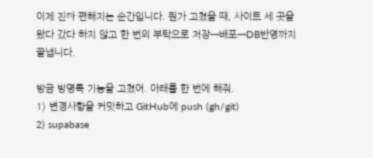이제 진짜 편해지는 순간입니다. 뭔가 고쳤을 때, 사이트 세 곳을 왔다 갔다 하지 않고 한 번의 부탁으로 저장→배포→DB반영까지 끝냅니다.

방금 방명록 기능을 고쳤어. 아래를 한 번에 해줘.
1) 변경사항을 커밋하고 GitHub에 push (gh/git)
2) supabase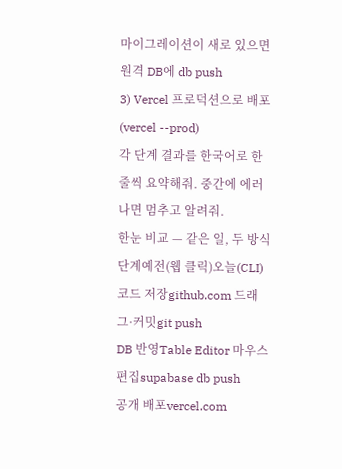마이그레이션이 새로 있으면 원격 DB에 db push
3) Vercel 프로덕션으로 배포 (vercel --prod)
각 단계 결과를 한국어로 한 줄씩 요약해줘. 중간에 에러 나면 멈추고 알려줘.
한눈 비교 — 같은 일, 두 방식
단계예전(웹 클릭)오늘(CLI)
코드 저장github.com 드래그·커밋git push
DB 반영Table Editor 마우스 편집supabase db push
공개 배포vercel.com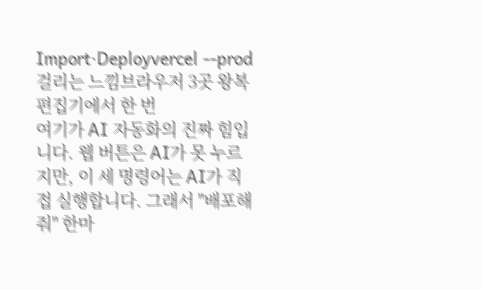Import·Deployvercel --prod
걸리는 느낌브라우저 3곳 왕복편집기에서 한 번
여기가 AI 자동화의 진짜 힘입니다. 웹 버튼은 AI가 못 누르지만, 이 세 명령어는 AI가 직접 실행합니다. 그래서 "배포해줘" 한마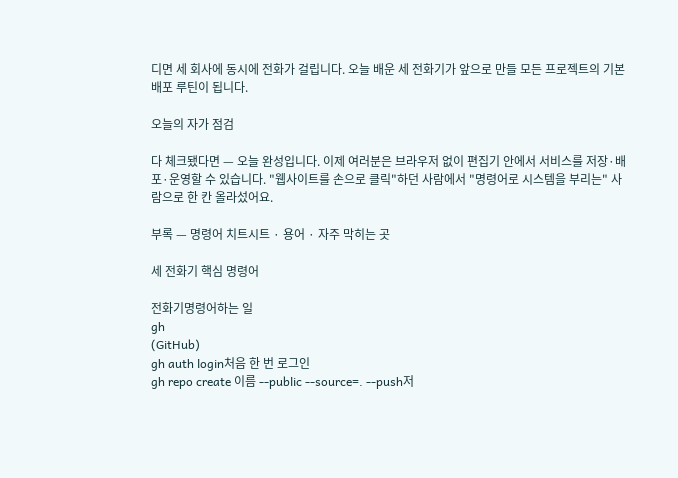디면 세 회사에 동시에 전화가 걸립니다. 오늘 배운 세 전화기가 앞으로 만들 모든 프로젝트의 기본 배포 루틴이 됩니다.

오늘의 자가 점검

다 체크됐다면 — 오늘 완성입니다. 이제 여러분은 브라우저 없이 편집기 안에서 서비스를 저장·배포·운영할 수 있습니다. "웹사이트를 손으로 클릭"하던 사람에서 "명령어로 시스템을 부리는" 사람으로 한 칸 올라섰어요.

부록 — 명령어 치트시트 · 용어 · 자주 막히는 곳

세 전화기 핵심 명령어

전화기명령어하는 일
gh
(GitHub)
gh auth login처음 한 번 로그인
gh repo create 이름 --public --source=. --push저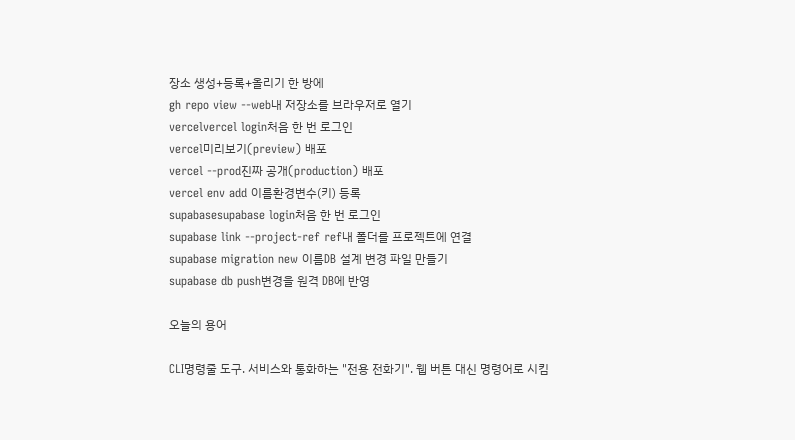장소 생성+등록+올리기 한 방에
gh repo view --web내 저장소를 브라우저로 열기
vercelvercel login처음 한 번 로그인
vercel미리보기(preview) 배포
vercel --prod진짜 공개(production) 배포
vercel env add 이름환경변수(키) 등록
supabasesupabase login처음 한 번 로그인
supabase link --project-ref ref내 폴더를 프로젝트에 연결
supabase migration new 이름DB 설계 변경 파일 만들기
supabase db push변경을 원격 DB에 반영

오늘의 용어

CLI명령줄 도구. 서비스와 통화하는 "전용 전화기". 웹 버튼 대신 명령어로 시킴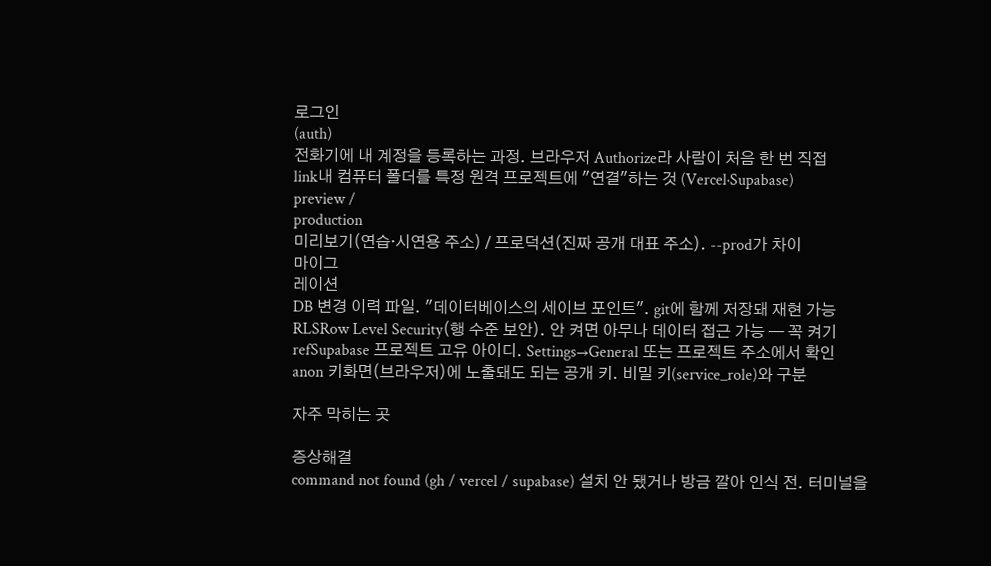로그인
(auth)
전화기에 내 계정을 등록하는 과정. 브라우저 Authorize라 사람이 처음 한 번 직접
link내 컴퓨터 폴더를 특정 원격 프로젝트에 "연결"하는 것 (Vercel·Supabase)
preview /
production
미리보기(연습·시연용 주소) / 프로덕션(진짜 공개 대표 주소). --prod가 차이
마이그
레이션
DB 변경 이력 파일. "데이터베이스의 세이브 포인트". git에 함께 저장돼 재현 가능
RLSRow Level Security(행 수준 보안). 안 켜면 아무나 데이터 접근 가능 — 꼭 켜기
refSupabase 프로젝트 고유 아이디. Settings→General 또는 프로젝트 주소에서 확인
anon 키화면(브라우저)에 노출돼도 되는 공개 키. 비밀 키(service_role)와 구분

자주 막히는 곳

증상해결
command not found (gh / vercel / supabase) 설치 안 됐거나 방금 깔아 인식 전. 터미널을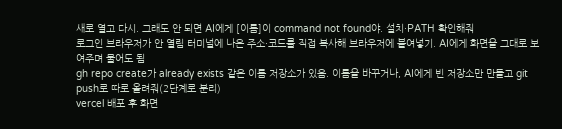새로 열고 다시. 그래도 안 되면 AI에게 [이름]이 command not found야. 설치·PATH 확인해줘
로그인 브라우저가 안 열림 터미널에 나온 주소·코드를 직접 복사해 브라우저에 붙여넣기. AI에게 화면을 그대로 보여주며 물어도 됨
gh repo create가 already exists 같은 이름 저장소가 있음. 이름을 바꾸거나, AI에게 빈 저장소만 만들고 git push로 따로 올려줘(2단계로 분리)
vercel 배포 후 화면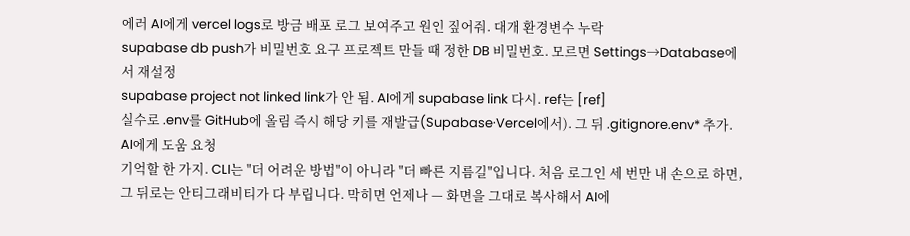에러 AI에게 vercel logs로 방금 배포 로그 보여주고 원인 짚어줘. 대개 환경변수 누락
supabase db push가 비밀번호 요구 프로젝트 만들 때 정한 DB 비밀번호. 모르면 Settings→Database에서 재설정
supabase project not linked link가 안 됨. AI에게 supabase link 다시. ref는 [ref]
실수로 .env를 GitHub에 올림 즉시 해당 키를 재발급(Supabase·Vercel에서). 그 뒤 .gitignore.env* 추가. AI에게 도움 요청
기억할 한 가지. CLI는 "더 어려운 방법"이 아니라 "더 빠른 지름길"입니다. 처음 로그인 세 번만 내 손으로 하면, 그 뒤로는 안티그래비티가 다 부립니다. 막히면 언제나 — 화면을 그대로 복사해서 AI에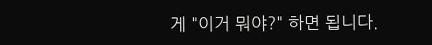게 "이거 뭐야?" 하면 됩니다.